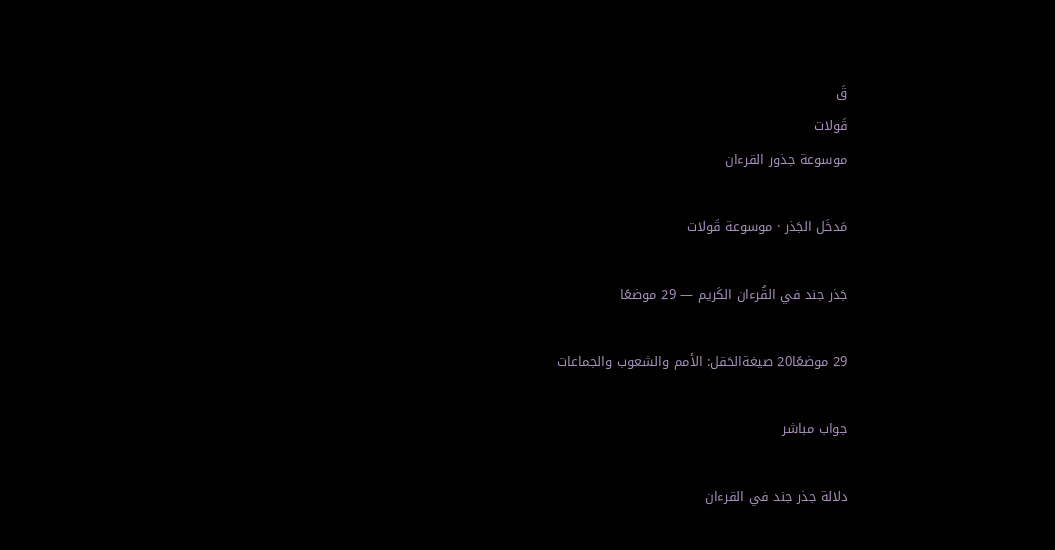قَ
قَولات
موسوعة جذور القرءان

مَدخَل الجَذر · موسوعة قَولات

جَذر جند في القُرءان الكَريم — 29 موضعًا

29 موضعًا20 صيغةالحَقل: الأمم والشعوب والجماعات

جواب مباشر

دلالة جذر جند في القرءان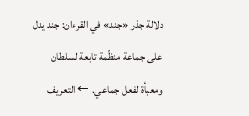دلالة جذر «جند» في القرءان: جند يدل على جماعة منظّمة تابعة لسلطان ومعبأة لفعل جماعي. ← التعريف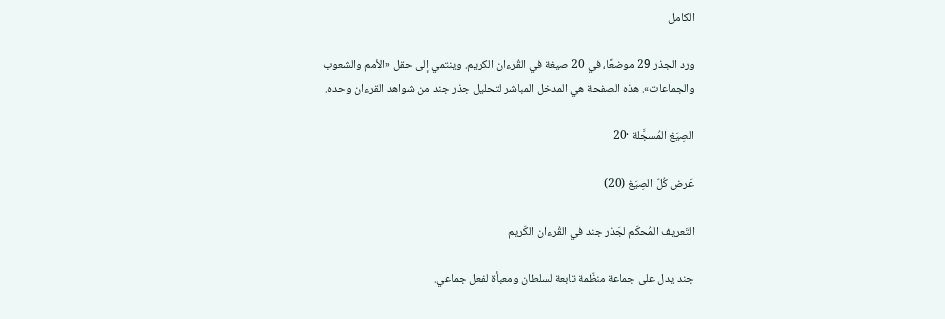الكامل

ورد الجذر 29 موضعًا، في 20 صيغة في القُرءان الكريم. وينتمي إلى حقل «الأمم والشعوب والجماعات». هذه الصفحة هي المدخل المباشر لتحليل جذر جند من شواهد القرءان وحده.

الصِيَغ المُسجَّلة ·20

عَرض كُلّ الصِيَغ (20)

التَعريف المُحكَم لجَذر جند في القُرءان الكَريم

جند يدل على جماعة منظّمة تابعة لسلطان ومعبأة لفعل جماعي.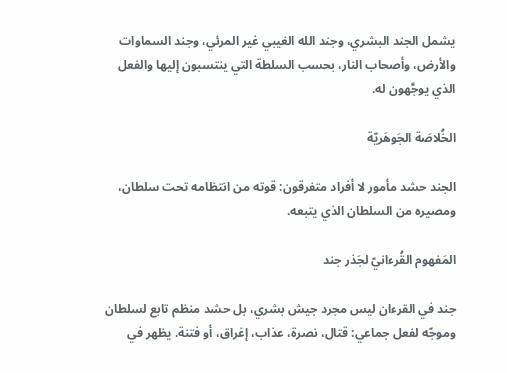يشمل الجند البشري، وجند الله الغيبي غير المرئي، وجند السماوات والأرض، وأصحاب النار، بحسب السلطة التي ينتسبون إليها والفعل الذي يوجَّهون له.

الخُلاصَة الجَوهَريّة

الجند حشد مأمور لا أفراد متفرقون: قوته من انتظامه تحت سلطان، ومصيره من السلطان الذي يتبعه.

المَفهوم القُرءانيّ لجَذر جند

جند في القرءان ليس مجرد جيش بشري، بل حشد منظم تابع لسلطان وموجّه لفعل جماعي: قتال، نصرة، عذاب، إغراق، أو فتنة. يظهر في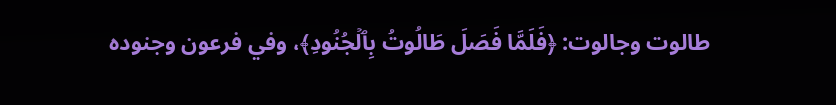طالوت وجالوت: ﴿فَلَمَّا فَصَلَ طَالُوتُ بِٱلۡجُنُودِ﴾، وفي فرعون وجنوده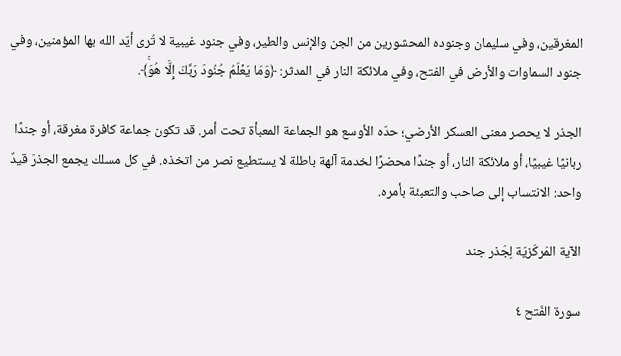المغرقين، وفي سليمان وجنوده المحشورين من الجن والإنس والطير، وفي جنود غيبية لا تُرى أيّد الله بها المؤمنين، وفي جنود السماوات والأرض في الفتح، وفي ملائكة النار في المدثر: ﴿وَمَا يَعۡلَمُ جُنُودَ رَبِّكَ إِلَّا هُوَۚ﴾.

الجذر لا يحصر معنى العسكر الأرضي؛ حدّه الأوسع هو الجماعة المعبأة تحت أمر. قد تكون جماعة كافرة مغرقة، أو جندًا ربانيًا غيبيًا، أو ملائكة النار، أو جندًا محضرًا لخدمة آلهة باطلة لا يستطيع نصر من اتخذه. في كل مسلك يجمع الجذرَ قيدٌ واحد: الانتساب إلى صاحب والتعبئة بأمره.

الآية المَركَزيّة لِجَذر جند

سورة الفَتح ٤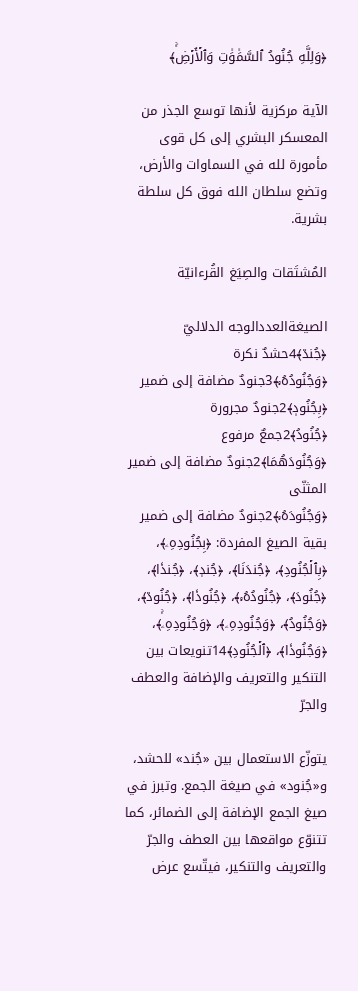﴿وَلِلَّهِ جُنُودُ ٱلسَّمَٰوَٰتِ وَٱلۡأَرۡضِۚ﴾

الآية مركزية لأنها توسع الجذر من المعسكر البشري إلى كل قوى مأمورة لله في السماوات والأرض، وتضع سلطان الله فوق كل سلطة بشرية.

المُشتَقات والصِيَغ القُرءانيّة

الصيغةالعددالوجه الدلاليّ
﴿جُندٞ﴾4حشدٌ نكرة
﴿وَجُنُودُهُۥ﴾3جنودٌ مضافة إلى ضمير
﴿بِجُنُودٖ﴾2جنودٌ مجرورة
﴿جُنُودُ﴾2جمعٌ مرفوع
﴿وَجُنُودَهُمَا﴾2جنودٌ مضافة إلى ضمير المثنّى
﴿وَجُنُودَهُۥ﴾2جنودٌ مضافة إلى ضمير
بقية الصيغ المفردة: ﴿بِجُنُودِهِۦ﴾، ﴿بِٱلۡجُنُودِ﴾، ﴿جُندَنَا﴾، ﴿جُندٖ﴾، ﴿جُندٗا﴾، ﴿جُنُودَ﴾، ﴿جُنُودُهُۥ﴾، ﴿جُنُودٗا﴾، ﴿جُنُودٞ﴾، ﴿وَجُنُودُ﴾، ﴿وَجُنُودِهِۦ﴾، ﴿وَجُنُودِهِۦۚ﴾، ﴿وَجُنُودٗا﴾، ﴿ٱلۡجُنُودِ﴾14تنويعات بين التنكير والتعريف والإضافة والعطف والجرّ

يتوزّع الاستعمال بين «جُند» للحشد، و«جُنود» في صيغة الجمع. وتبرز في صيغ الجمع الإضافة إلى الضمائر، كما تتنوّع مواقعها بين العطف والجرّ والتعريف والتنكير، فيتّسع عرض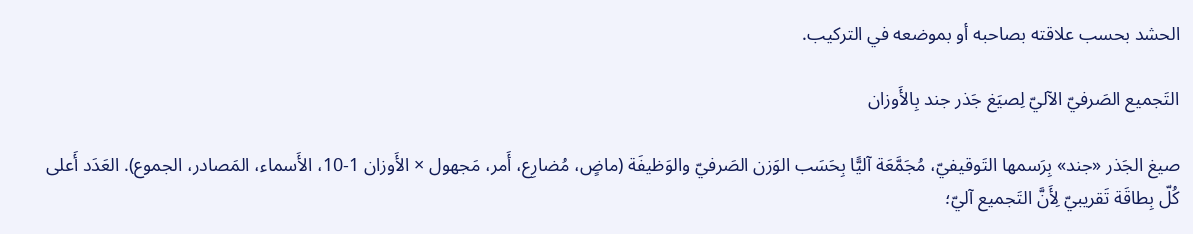الحشد بحسب علاقته بصاحبه أو بموضعه في التركيب.

التَجميع الصَرفيّ الآليّ لِصيَغ جَذر جند بِالأَوزان

صيغ الجَذر «جند» بِرَسمها التَوقيفيّ، مُجَمَّعَة آليًّا بِحَسَب الوَزن الصَرفيّ والوَظيفَة (ماضٍ، مُضارِع، أَمر، مَجهول × الأَوزان 1-10، الأَسماء، المَصادر، الجموع). العَدَد أَعلى كُلّ بِطاقَة تَقريبيّ لِأَنَّ التَجميع آليّ؛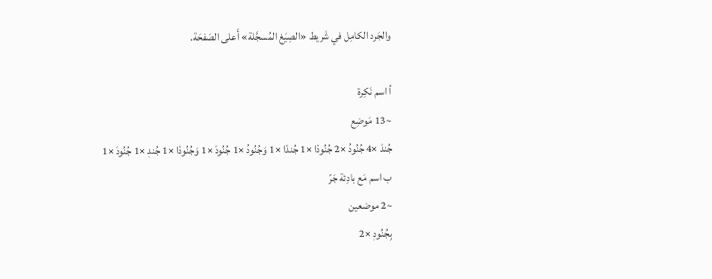والجَرد الكامِل في شَريط «الصِيَغ المُسجَّلة» أَعلى الصَفحَة.

أ اسم نَكِرة
~13 مَوضِع
جُندٞ ×4 جُنُودُ ×2 جُنُودٗا ×1 جُندٗا ×1 وَجُنُودُ ×1 جُنُودٞ ×1 وَجُنُودٗا ×1 جُندٖ ×1 جُنُودَ ×1
ب اسم مَع بادِئة جَرّ
~2 موضعين
بِجُنُودٖ ×2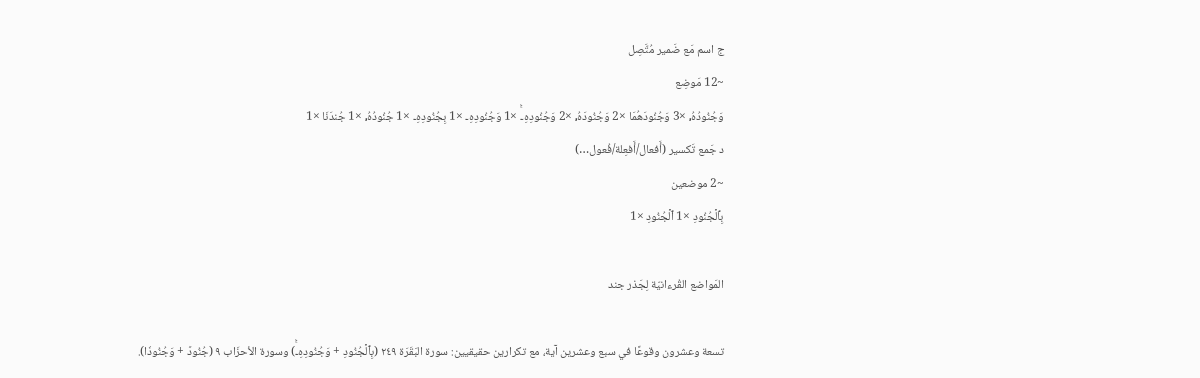ج اسم مَع ضَمير مُتَّصِل
~12 مَوضِع
وَجُنُودُهُۥ ×3 وَجُنُودَهُمَا ×2 وَجُنُودَهُۥ ×2 وَجُنُودِهِۦۚ ×1 وَجُنُودِهِۦ ×1 بِجُنُودِهِۦ ×1 جُنُودُهُۥ ×1 جُندَنَا ×1
د جَمع تَكسير (أَفعال/أَفعِلة/فُعول…)
~2 موضعين
بِٱلۡجُنُودِ ×1 ٱلۡجُنُودِ ×1

المَواضع القُرءانيّة لِجَذر جند

تسعة وعشرون وقوعًا في سبع وعشرين آية، مع تكرارين حقيقيين: سورة البَقَرَة ٢٤٩ (بِٱلۡجُنُودِ + وَجُنُودِهِۦۚ) وسورة الأحزَاب ٩ (جُنُودٞ + وَجُنُودٗا).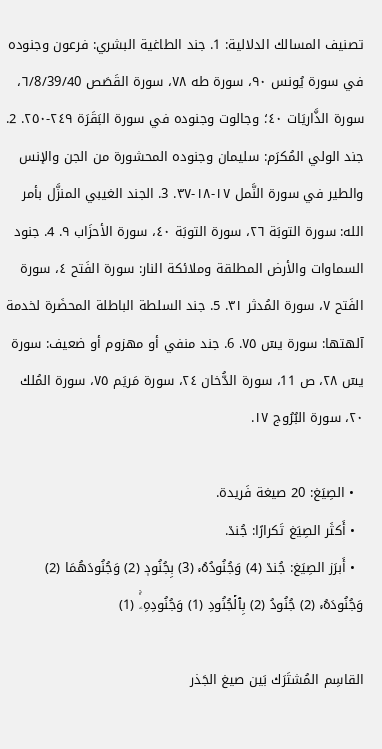تصنيف المسالك الدلالية: 1. جند الطاغية البشري: فرعون وجنوده في سورة يُونس ٩٠، سورة طه ٧٨، سورة القَصَص ٦/8/39/40، سورة الذَّاريَات ٤٠؛ وجالوت وجنوده في سورة البَقَرَة ٢٤٩-٢٥٠. 2. جند الولي المُكرَم: سليمان وجنوده المحشورة من الجن والإنس والطير في سورة النَّمل ١٧-١٨-٣٧. 3. الجند الغيبي المنزَّل بأمر الله: سورة التوبَة ٢٦، سورة التوبَة ٤٠، سورة الأحزَاب ٩. 4. جنود السماوات والأرض المطلقة وملائكة النار: سورة الفَتح ٤، سورة الفَتح ٧، سورة المُدثر ٣١. 5. جند السلطة الباطلة المحضَرة لخدمة آلهتها: سورة يسٓ ٧٥. 6. جند منفي أو مهزوم أو ضعيف: سورة يسٓ ٢٨، ص 11، سورة الدُّخان ٢٤، سورة مَريَم ٧٥، سورة المُلك ٢٠، سورة البُرُوج ١٧.

  • الصِيَغ: 20 صيغة فَريدة.
  • أَكثَر الصِيَغ تَكرارًا: جُندٞ.
  • أَبرَز الصِيَغ: جُندٞ (4) وَجُنُودُهُۥ (3) بِجُنُودٖ (2) وَجُنُودَهُمَا (2) وَجُنُودَهُۥ (2) جُنُودُ (2) بِٱلۡجُنُودِ (1) وَجُنُودِهِۦۚ (1)

القاسِم المُشتَرَك بَين صيغ الجَذر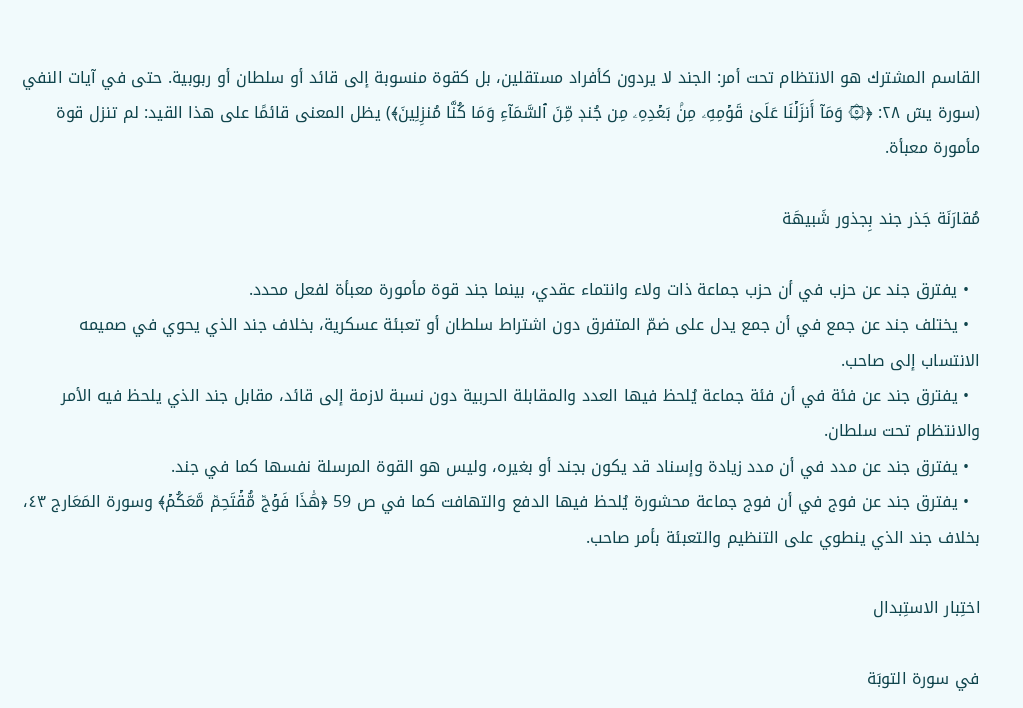القاسم المشترك هو الانتظام تحت أمر: الجند لا يردون كأفراد مستقلين، بل كقوة منسوبة إلى قائد أو سلطان أو ربوبية. حتى في آيات النفي (سورة يسٓ ٢٨: ﴿۞ وَمَآ أَنزَلۡنَا عَلَىٰ قَوۡمِهِۦ مِنۢ بَعۡدِهِۦ مِن جُندٖ مِّنَ ٱلسَّمَآءِ وَمَا كُنَّا مُنزِلِينَ﴾) يظل المعنى قائمًا على هذا القيد: لم تنزل قوة مأمورة معبأة.

مُقارَنَة جَذر جند بِجذور شَبيهَة

  • يفترق جند عن حزب في أن حزب جماعة ذات ولاء وانتماء عقدي، بينما جند قوة مأمورة معبأة لفعل محدد.
  • يختلف جند عن جمع في أن جمع يدل على ضمّ المتفرق دون اشتراط سلطان أو تعبئة عسكرية، بخلاف جند الذي يحوي في صميمه الانتساب إلى صاحب.
  • يفترق جند عن فئة في أن فئة جماعة يُلحظ فيها العدد والمقابلة الحربية دون نسبة لازمة إلى قائد، مقابل جند الذي يلحظ فيه الأمر والانتظام تحت سلطان.
  • يفترق جند عن مدد في أن مدد زيادة وإسناد قد يكون بجند أو بغيره، وليس هو القوة المرسلة نفسها كما في جند.
  • يفترق جند عن فوج في أن فوج جماعة محشورة يُلحظ فيها الدفع والتهافت كما في ص 59 ﴿هَٰذَا فَوۡجٞ مُّقۡتَحِمٞ مَّعَكُمۡ﴾ وسورة المَعَارج ٤٣، بخلاف جند الذي ينطوي على التنظيم والتعبئة بأمر صاحب.

اختِبار الاستِبدال

في سورة التوبَة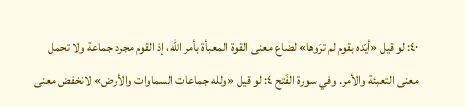٤٠: لو قيل «أيّده بقوم لم ترَوها» لضاع معنى القوة المعبأة بأمر الله، إذ القوم مجرد جماعة ولا تحمل معنى التعبئة والأمر. وفي سورة الفَتح ٤: لو قيل «ولله جماعات السماوات والأرض» لانخفض معنى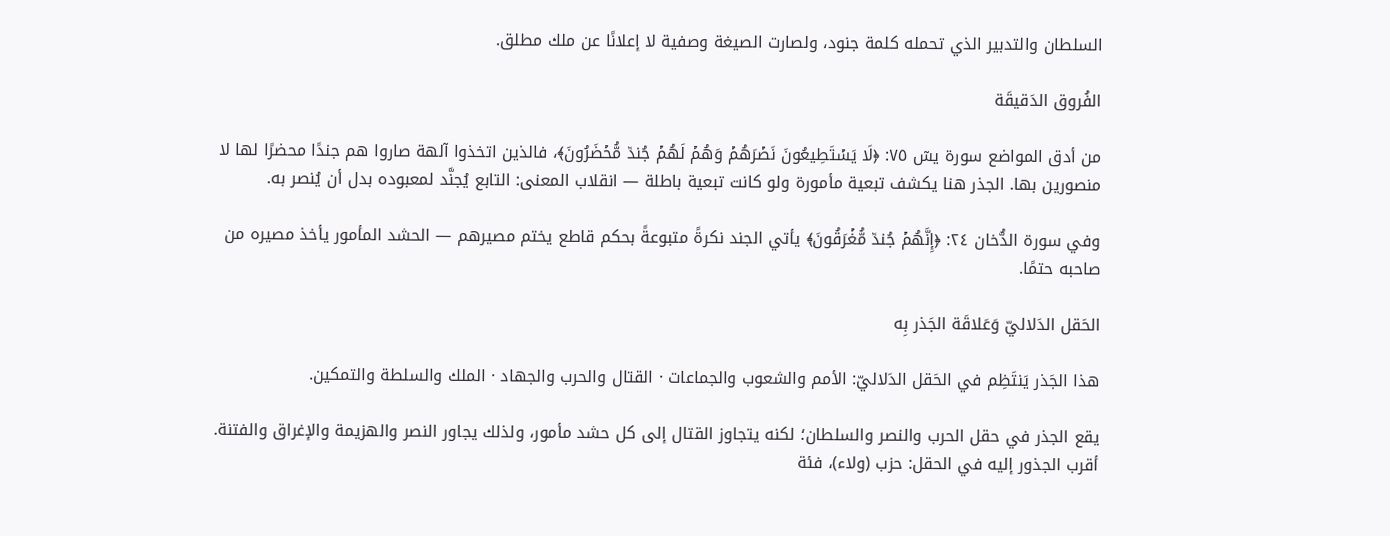السلطان والتدبير الذي تحمله كلمة جنود، ولصارت الصيغة وصفية لا إعلانًا عن ملك مطلق.

الفُروق الدَقيقَة

من أدق المواضع سورة يسٓ ٧٥: ﴿لَا يَسۡتَطِيعُونَ نَصۡرَهُمۡ وَهُمۡ لَهُمۡ جُندٞ مُّحۡضَرُونَ﴾، فالذين اتخذوا آلهة صاروا هم جندًا محضرًا لها لا منصورين بها. الجذر هنا يكشف تبعية مأمورة ولو كانت تبعية باطلة — انقلاب المعنى: التابع يُجنَّد لمعبوده بدل أن يُنصر به.

وفي سورة الدُّخان ٢٤: ﴿إِنَّهُمۡ جُندٞ مُّغۡرَقُونَ﴾ يأتي الجند نكرةً متبوعةً بحكم قاطع يختم مصيرهم — الحشد المأمور يأخذ مصيره من صاحبه حتمًا.

الحَقل الدَلاليّ وَعَلاقَة الجَذر بِه

هذا الجَذر يَنتَظِم في الحَقل الدَلاليّ: الأمم والشعوب والجماعات · القتال والحرب والجهاد · الملك والسلطة والتمكين.

يقع الجذر في حقل الحرب والنصر والسلطان؛ لكنه يتجاوز القتال إلى كل حشد مأمور، ولذلك يجاور النصر والهزيمة والإغراق والفتنة. أقرب الجذور إليه في الحقل: حزب (ولاء)، فئة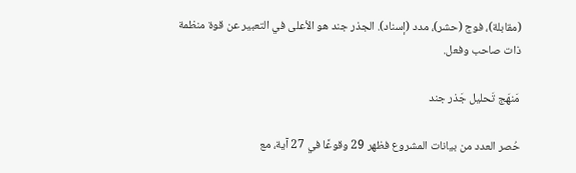(مقابلة)، فوج (حشر)، مدد (إسناد). الجذر جند هو الأعلى في التعبير عن قوة منظمة ذات صاحب وفعل.

مَنهَج تَحليل جَذر جند

حُصر العدد من بيانات المشروع فظهر 29 وقوعًا في 27 آية، مع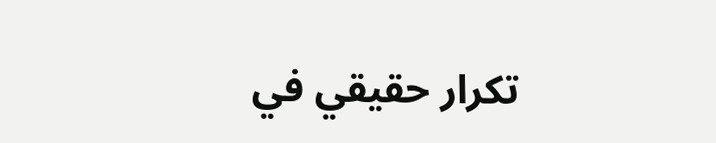تكرار حقيقي في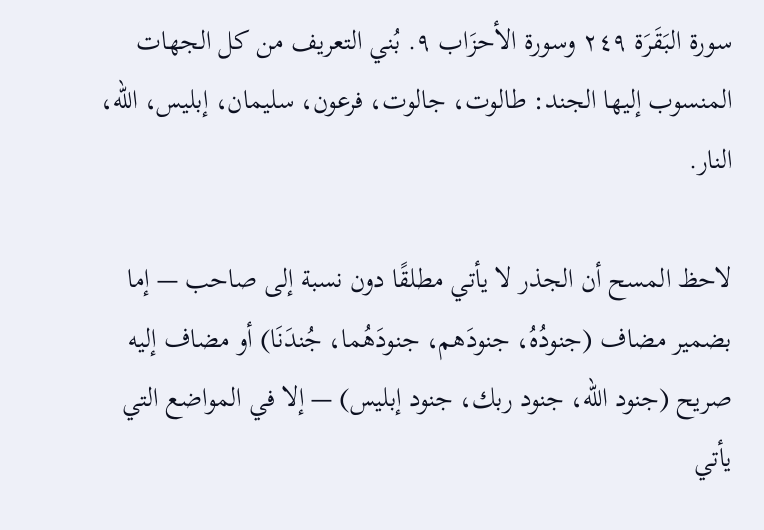سورة البَقَرَة ٢٤٩ وسورة الأحزَاب ٩. بُني التعريف من كل الجهات المنسوب إليها الجند: طالوت، جالوت، فرعون، سليمان، إبليس، الله، النار.

لاحظ المسح أن الجذر لا يأتي مطلقًا دون نسبة إلى صاحب — إما بضمير مضاف (جنودُهُ، جنودَهم، جنودَهُما، جُندَنَا) أو مضاف إليه صريح (جنود الله، جنود ربك، جنود إبليس) — إلا في المواضع التي يأتي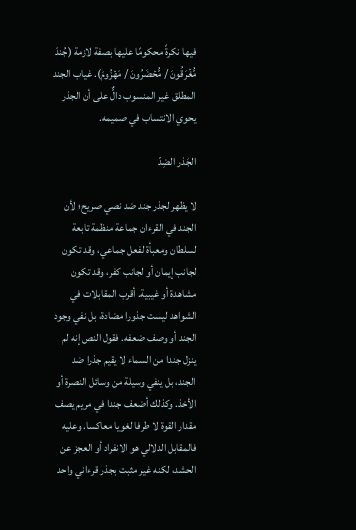فيها نكرةً محكومًا عليها بصفة لازمة (جُندٞ مُّغۡرَقُونَ / مُّحۡضَرُونَ / مَهۡزُومٞ). غياب الجند المطلق غير المنسوب دالٌّ على أن الجذر يحوي الانتساب في صميمه.

الجَذر الضِدّ

لا يظهر لجذر جند ضد نصي صريح؛ لأن الجند في القرءان جماعة منظمة تابعة لسلطان ومعبأة لفعل جماعي، وقد تكون لجانب إيمان أو لجانب كفر، وقد تكون مشاهدة أو غيبية. أقرب المقابلات في الشواهد ليست جذورا مضادة، بل نفي وجود الجند أو وصف ضعفه. فقول النص إنه لم ينزل جندا من السماء لا يقيم جذرا ضد الجند، بل ينفي وسيلة من وسائل النصرة أو الأخذ. وكذلك أضعف جندا في مريم يصف مقدار القوة لا طرفا لغويا معاكسا. وعليه فالمقابل الدلالي هو الانفراد أو العجز عن الحشد، لكنه غير مثبت بجذر قرءاني واحد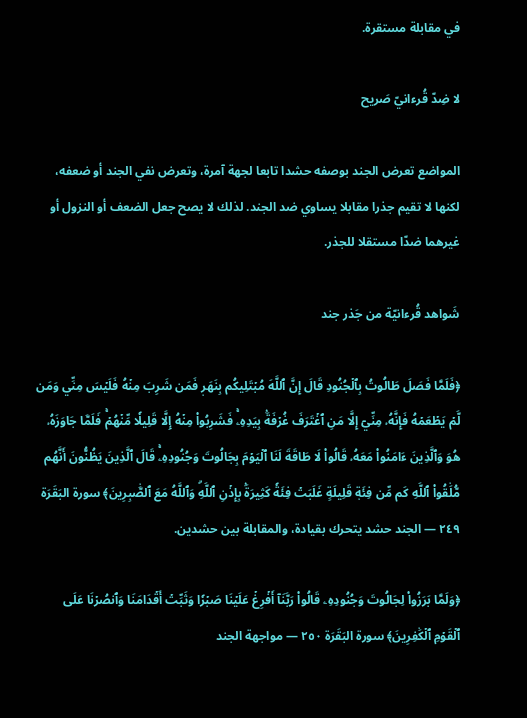في مقابلة مستقرة.

لا ضِدّ قُرءانيّ صَريح

المواضع تعرض الجند بوصفه حشدا تابعا لجهة آمرة، وتعرض نفي الجند أو ضعفه، لكنها لا تقيم جذرا مقابلا يساوي ضد الجند. لذلك لا يصح جعل الضعف أو النزول أو غيرهما ضدّا مستقلا للجذر.

شَواهد قُرءانيّة من جَذر جند

﴿فَلَمَّا فَصَلَ طَالُوتُ بِٱلۡجُنُودِ قَالَ إِنَّ ٱللَّهَ مُبۡتَلِيكُم بِنَهَرٖ فَمَن شَرِبَ مِنۡهُ فَلَيۡسَ مِنِّي وَمَن لَّمۡ يَطۡعَمۡهُ فَإِنَّهُۥ مِنِّيٓ إِلَّا مَنِ ٱغۡتَرَفَ غُرۡفَةَۢ بِيَدِهِۦۚ فَشَرِبُواْ مِنۡهُ إِلَّا قَلِيلٗا مِّنۡهُمۡۚ فَلَمَّا جَاوَزَهُۥ هُوَ وَٱلَّذِينَ ءَامَنُواْ مَعَهُۥ قَالُواْ لَا طَاقَةَ لَنَا ٱلۡيَوۡمَ بِجَالُوتَ وَجُنُودِهِۦۚ قَالَ ٱلَّذِينَ يَظُنُّونَ أَنَّهُم مُّلَٰقُواْ ٱللَّهِ كَم مِّن فِئَةٖ قَلِيلَةٍ غَلَبَتۡ فِئَةٗ كَثِيرَةَۢ بِإِذۡنِ ٱللَّهِۗ وَٱللَّهُ مَعَ ٱلصَّٰبِرِينَ﴾ سورة البَقَرَة ٢٤٩ — الجند حشد يتحرك بقيادة، والمقابلة بين حشدين.

﴿وَلَمَّا بَرَزُواْ لِجَالُوتَ وَجُنُودِهِۦ قَالُواْ رَبَّنَآ أَفۡرِغۡ عَلَيۡنَا صَبۡرٗا وَثَبِّتۡ أَقۡدَامَنَا وَٱنصُرۡنَا عَلَى ٱلۡقَوۡمِ ٱلۡكَٰفِرِينَ﴾ سورة البَقَرَة ٢٥٠ — مواجهة الجند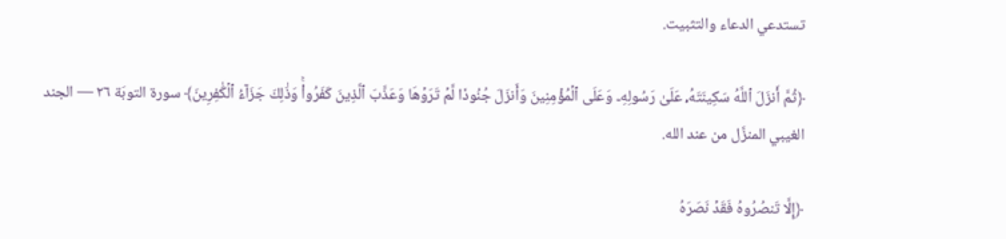تستدعي الدعاء والتثبيت.

﴿ثُمَّ أَنزَلَ ٱللَّهُ سَكِينَتَهُۥ عَلَىٰ رَسُولِهِۦ وَعَلَى ٱلۡمُؤۡمِنِينَ وَأَنزَلَ جُنُودٗا لَّمۡ تَرَوۡهَا وَعَذَّبَ ٱلَّذِينَ كَفَرُواْۚ وَذَٰلِكَ جَزَآءُ ٱلۡكَٰفِرِينَ﴾ سورة التوبَة ٢٦ — الجند الغيبي المنزَّل من عند الله.

﴿إِلَّا تَنصُرُوهُ فَقَدۡ نَصَرَهُ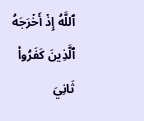ٱللَّهُ إِذۡ أَخۡرَجَهُ ٱلَّذِينَ كَفَرُواْ ثَانِيَ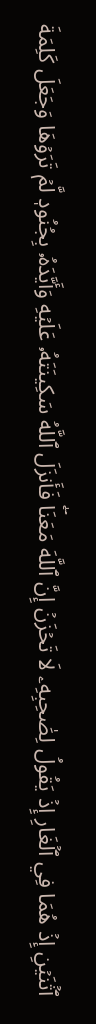ٱثۡنَيۡنِ إِذۡ هُمَا فِي ٱلۡغَارِ إِذۡ يَقُولُ لِصَٰحِبِهِۦ لَا تَحۡزَنۡ إِنَّ ٱللَّهَ مَعَنَاۖ فَأَنزَلَ ٱللَّهُ سَكِينَتَهُۥ عَلَيۡهِ وَأَيَّدَهُۥ بِجُنُودٖ لَّمۡ تَرَوۡهَا وَجَعَلَ كَلِمَةَ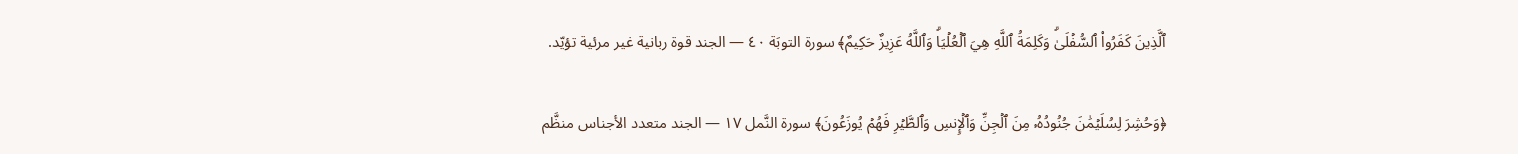ٱلَّذِينَ كَفَرُواْ ٱلسُّفۡلَىٰۗ وَكَلِمَةُ ٱللَّهِ هِيَ ٱلۡعُلۡيَاۗ وَٱللَّهُ عَزِيزٌ حَكِيمٌ﴾ سورة التوبَة ٤٠ — الجند قوة ربانية غير مرئية تؤيّد.

﴿وَحُشِرَ لِسُلَيۡمَٰنَ جُنُودُهُۥ مِنَ ٱلۡجِنِّ وَٱلۡإِنسِ وَٱلطَّيۡرِ فَهُمۡ يُوزَعُونَ﴾ سورة النَّمل ١٧ — الجند متعدد الأجناس منظَّم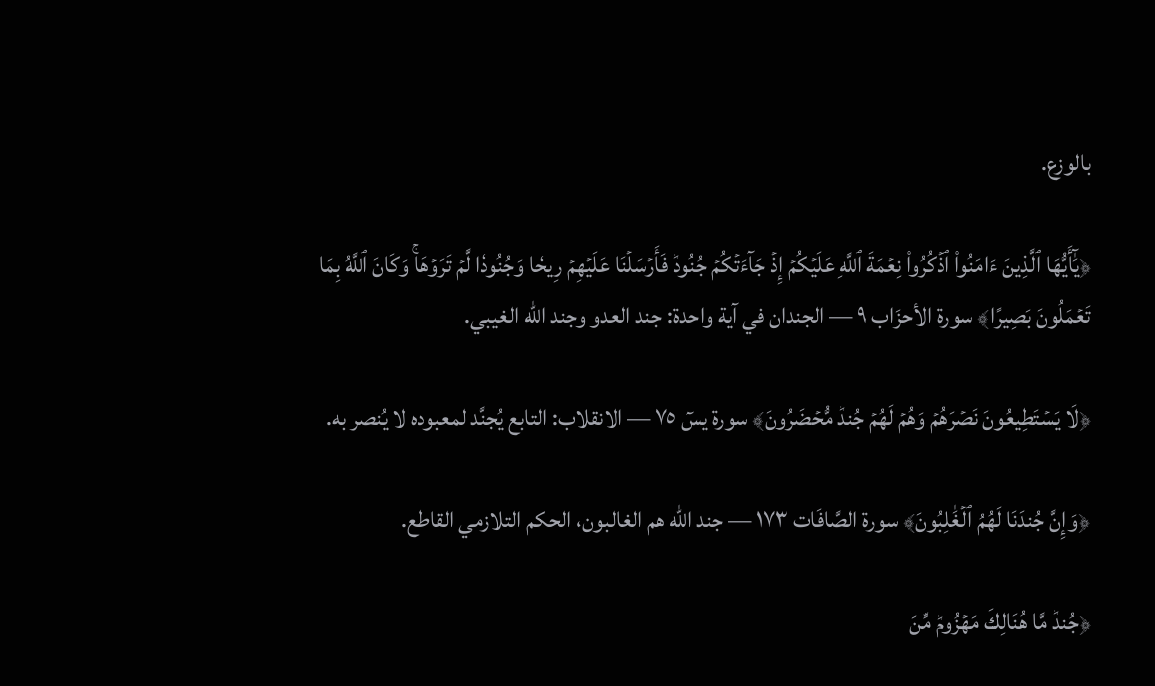بالوزع.

﴿يَٰٓأَيُّهَا ٱلَّذِينَ ءَامَنُواْ ٱذۡكُرُواْ نِعۡمَةَ ٱللَّهِ عَلَيۡكُمۡ إِذۡ جَآءَتۡكُمۡ جُنُودٞ فَأَرۡسَلۡنَا عَلَيۡهِمۡ رِيحٗا وَجُنُودٗا لَّمۡ تَرَوۡهَاۚ وَكَانَ ٱللَّهُ بِمَا تَعۡمَلُونَ بَصِيرًا﴾ سورة الأحزَاب ٩ — الجندان في آية واحدة: جند العدو وجند الله الغيبي.

﴿لَا يَسۡتَطِيعُونَ نَصۡرَهُمۡ وَهُمۡ لَهُمۡ جُندٞ مُّحۡضَرُونَ﴾ سورة يسٓ ٧٥ — الانقلاب: التابع يُجنَّد لمعبوده لا يُنصر به.

﴿وَإِنَّ جُندَنَا لَهُمُ ٱلۡغَٰلِبُونَ﴾ سورة الصَّافَات ١٧٣ — جند الله هم الغالبون، الحكم التلازمي القاطع.

﴿جُندٞ مَّا هُنَالِكَ مَهۡزُومٞ مِّنَ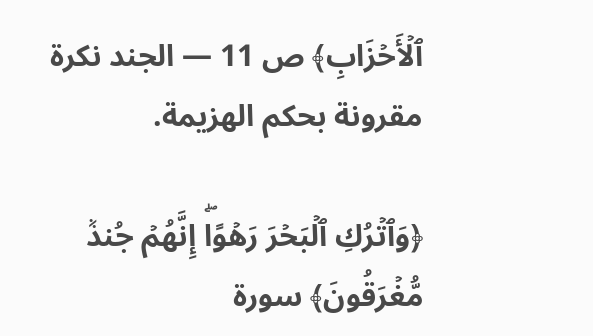ٱلۡأَحۡزَابِ﴾ ص 11 — الجند نكرة مقرونة بحكم الهزيمة.

﴿وَٱتۡرُكِ ٱلۡبَحۡرَ رَهۡوًاۖ إِنَّهُمۡ جُندٞ مُّغۡرَقُونَ﴾ سورة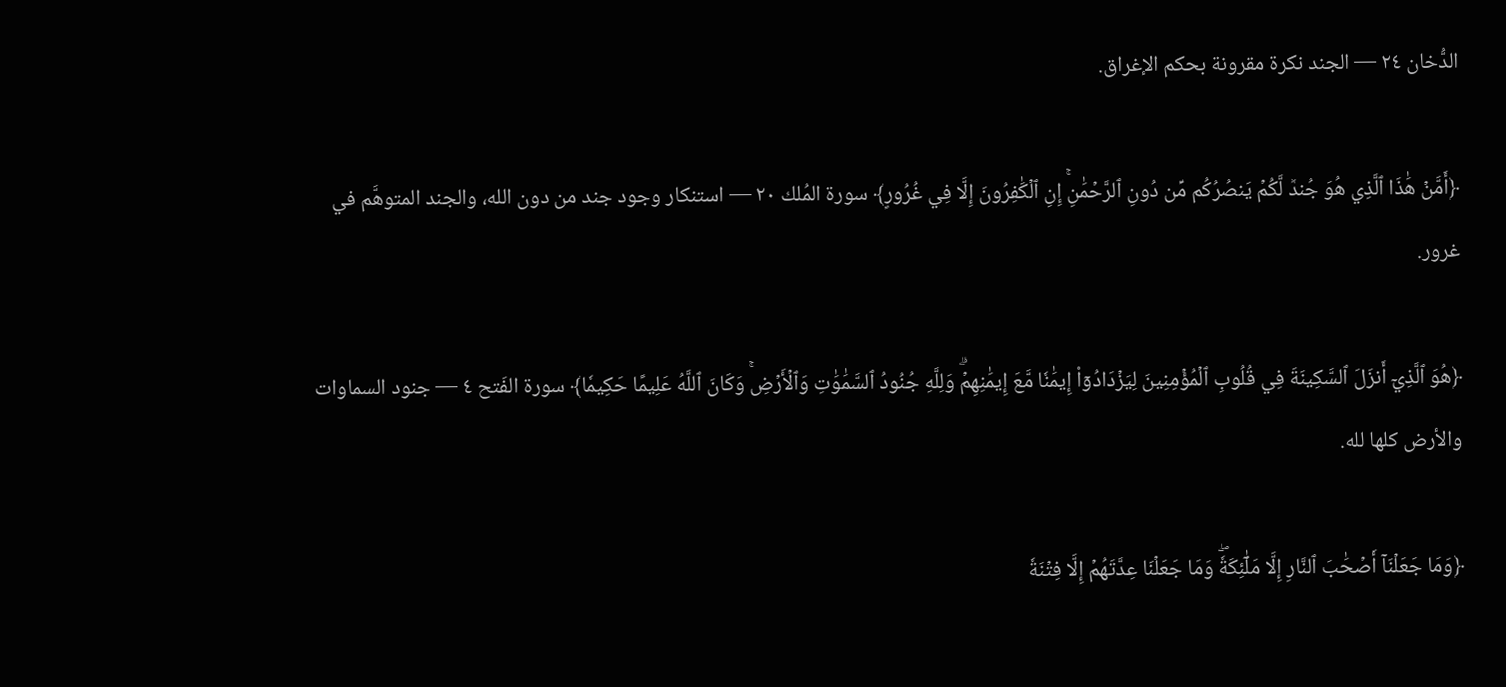الدُّخان ٢٤ — الجند نكرة مقرونة بحكم الإغراق.

﴿أَمَّنۡ هَٰذَا ٱلَّذِي هُوَ جُندٞ لَّكُمۡ يَنصُرُكُم مِّن دُونِ ٱلرَّحۡمَٰنِۚ إِنِ ٱلۡكَٰفِرُونَ إِلَّا فِي غُرُورٍ﴾ سورة المُلك ٢٠ — استنكار وجود جند من دون الله، والجند المتوهَّم في غرور.

﴿هُوَ ٱلَّذِيٓ أَنزَلَ ٱلسَّكِينَةَ فِي قُلُوبِ ٱلۡمُؤۡمِنِينَ لِيَزۡدَادُوٓاْ إِيمَٰنٗا مَّعَ إِيمَٰنِهِمۡۗ وَلِلَّهِ جُنُودُ ٱلسَّمَٰوَٰتِ وَٱلۡأَرۡضِۚ وَكَانَ ٱللَّهُ عَلِيمًا حَكِيمٗا﴾ سورة الفَتح ٤ — جنود السماوات والأرض كلها لله.

﴿وَمَا جَعَلۡنَآ أَصۡحَٰبَ ٱلنَّارِ إِلَّا مَلَٰٓئِكَةٗۖ وَمَا جَعَلۡنَا عِدَّتَهُمۡ إِلَّا فِتۡنَةٗ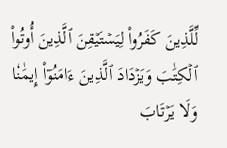لِّلَّذِينَ كَفَرُواْ لِيَسۡتَيۡقِنَ ٱلَّذِينَ أُوتُواْ ٱلۡكِتَٰبَ وَيَزۡدَادَ ٱلَّذِينَ ءَامَنُوٓاْ إِيمَٰنٗا وَلَا يَرۡتَابَ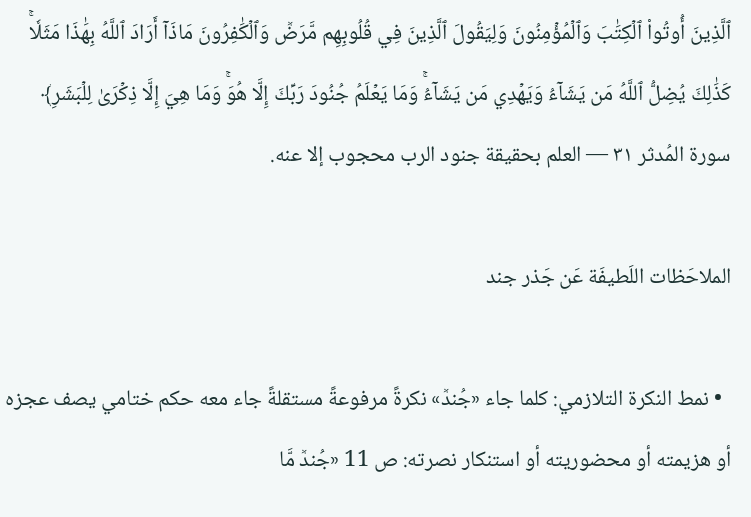ٱلَّذِينَ أُوتُواْ ٱلۡكِتَٰبَ وَٱلۡمُؤۡمِنُونَ وَلِيَقُولَ ٱلَّذِينَ فِي قُلُوبِهِم مَّرَضٞ وَٱلۡكَٰفِرُونَ مَاذَآ أَرَادَ ٱللَّهُ بِهَٰذَا مَثَلٗاۚ كَذَٰلِكَ يُضِلُّ ٱللَّهُ مَن يَشَآءُ وَيَهۡدِي مَن يَشَآءُۚ وَمَا يَعۡلَمُ جُنُودَ رَبِّكَ إِلَّا هُوَۚ وَمَا هِيَ إِلَّا ذِكۡرَىٰ لِلۡبَشَرِ﴾ سورة المُدثر ٣١ — العلم بحقيقة جنود الرب محجوب إلا عنه.

الملاحَظات اللَطيفَة عَن جَذر جند

  • نمط النكرة التلازمي: كلما جاء «جُندٞ» نكرةً مرفوعةً مستقلةً جاء معه حكم ختامي يصف عجزه أو هزيمته أو محضوريته أو استنكار نصرته: ص 11 «جُندٞ مَّا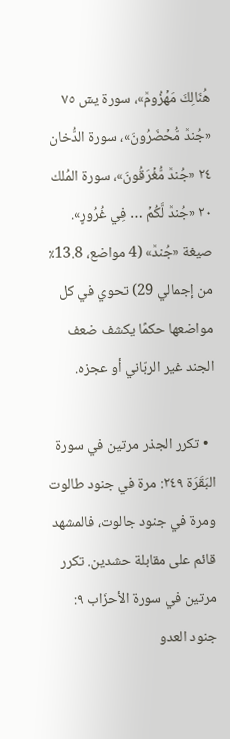هُنَالِكَ مَهۡزُومٞ»، سورة يسٓ ٧٥ «جُندٞ مُّحۡضَرُونَ»، سورة الدُّخان ٢٤ «جُندٞ مُّغۡرَقُونَ»، سورة المُلك ٢٠ «جُندٞ لَّكُمۡ … فِي غُرُورٍ». صيغة «جُندٞ» (4 مواضع، 13.8٪ من إجمالي 29) تحوي في كل مواضعها حكمًا يكشف ضعف الجند غير الربّاني أو عجزه.

  • تكرر الجذر مرتين في سورة البَقَرَة ٢٤٩: مرة في جنود طالوت ومرة في جنود جالوت، فالمشهد قائم على مقابلة حشدين. تكرر مرتين في سورة الأحزَاب ٩: جنود العدو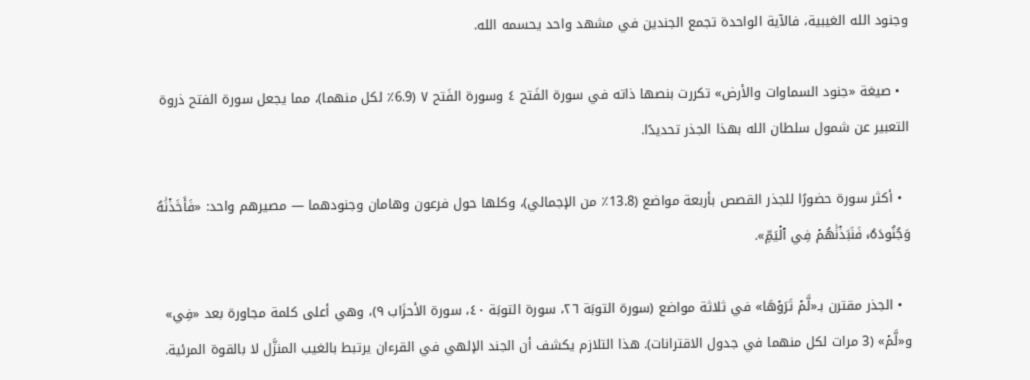وجنود الله الغيبية، فالآية الواحدة تجمع الجندين في مشهد واحد يحسمه الله.

  • صيغة «جنود السماوات والأرض» تكررت بنصها ذاته في سورة الفَتح ٤ وسورة الفَتح ٧ (6.9٪ لكل منهما)، مما يجعل سورة الفتح ذروة التعبير عن شمول سلطان الله بهذا الجذر تحديدًا.

  • أكثر سورة حضورًا للجذر القصص بأربعة مواضع (13.8٪ من الإجمالي)، وكلها حول فرعون وهامان وجنودهما — مصيرهم واحد: «فَأَخَذۡنَٰهُ وَجُنُودَهُۥ فَنَبَذۡنَٰهُمۡ فِي ٱلۡيَمِّ».

  • الجذر مقترن بـ«لَّمۡ تَرَوۡهَا» في ثلاثة مواضع (سورة التوبَة ٢٦، سورة التوبَة ٤٠، سورة الأحزَاب ٩)، وهي أعلى كلمة مجاورة بعد «فِي» و«لَّمۡ» (3 مرات لكل منهما في جدول الاقترانات). هذا التلازم يكشف أن الجند الإلهي في القرءان يرتبط بالغيب المنزَّل لا بالقوة المرئية.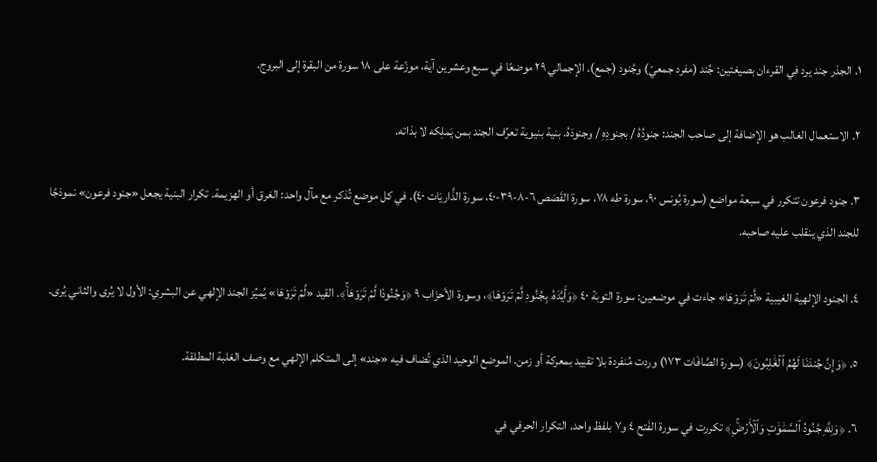١. الجذر جند يرد في القرءان بصيغتين: جُند (مفرد جمعيّ) وجُنود (جمع). الإجمالي ٢٩ موضعًا في سبع وعشرين آية، موزّعة على ١٨ سورة من البقرة إلى البروج.

٢. الاستعمال الغالب هو الإضافة إلى صاحب الجند: جنودُهُ / بجنودِهِ / وجنودَهُ. بنية بنيوية تعرِّف الجند بمن يَملِكه لا بذاته.

٣. جنود فرعون تتكرر في سبعة مواضع (سورة يُونس ٩٠، سورة طه ٧٨، سورة القَصَص ٦-٨-٣٩-٤٠، سورة الذَّاريَات ٤٠). في كل موضع تُذكر مع مآل واحد: الغرق أو الهزيمة. تكرار البنية يجعل «جنود فرعون» نموذجًا للجند الذي ينقلب عليه صاحبه.

٤. الجنود الإلهية الغيبية «لَّمۡ تَرَوۡهَا» جاءت في موضعين: سورة التوبَة ٤٠ ﴿وَأَيَّدَهُۥ بِجُنُودٖ لَّمۡ تَرَوۡهَا﴾، وسورة الأحزَاب ٩ ﴿وَجُنُودٗا لَّمۡ تَرَوۡهَاۚ﴾. القيد «لَّمۡ تَرَوۡهَا» يُميِّز الجند الإلهي عن البشري: الأول لا يُرى والثاني يُرى.

٥. ﴿وَإِنَّ جُندَنَا لَهُمُ ٱلۡغَٰلِبُونَ﴾ (سورة الصَّافَات ١٧٣) وردت مُنفردة بلا تقييد بمعركة أو زمن. الموضع الوحيد الذي تُضاف فيه «جند» إلى المتكلم الإلهي مع وصف الغلبة المطلقة.

٦. ﴿وَلِلَّهِ جُنُودُ ٱلسَّمَٰوَٰتِ وَٱلۡأَرۡضِۚ﴾ تكررت في سورة الفَتح ٤ و٧ بلفظ واحد. التكرار الحرفي في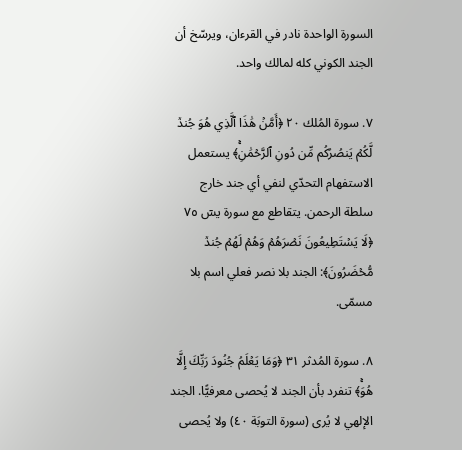السورة الواحدة نادر في القرءان، ويرسّخ أن الجند الكوني كله لمالك واحد.

٧. سورة المُلك ٢٠ ﴿أَمَّنۡ هَٰذَا ٱلَّذِي هُوَ جُندٞ لَّكُمۡ يَنصُرُكُم مِّن دُونِ ٱلرَّحۡمَٰنِۚ﴾ يستعمل الاستفهام التحدّي لنفي أي جند خارج سلطة الرحمن. يتقاطع مع سورة يسٓ ٧٥ ﴿لَا يَسۡتَطِيعُونَ نَصۡرَهُمۡ وَهُمۡ لَهُمۡ جُندٞ مُّحۡضَرُونَ﴾: الجند بلا نصر فعلي اسم بلا مسمّى.

٨. سورة المُدثر ٣١ ﴿وَمَا يَعۡلَمُ جُنُودَ رَبِّكَ إِلَّا هُوَۚ﴾ تنفرد بأن الجند لا يُحصى معرفيًّا. الجند الإلهي لا يُرى (سورة التوبَة ٤٠) ولا يُحصى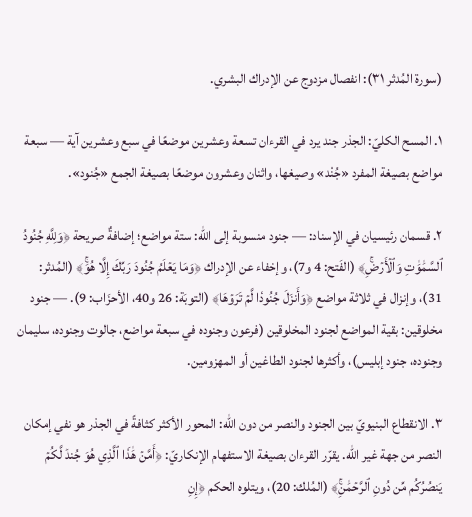(سورة المُدثر ٣١): انفصال مزدوج عن الإدراك البشري.

١. المسح الكليّ: الجذر جند يرد في القرءان تسعة وعشرين موضعًا في سبع وعشرين آية — سبعة مواضع بصيغة المفرد «جُنْد» وصيغها، واثنان وعشرون موضعًا بصيغة الجمع «جُنود».

٢. قسمان رئيسيان في الإسناد: — جنود منسوبة إلى الله: ستة مواضع؛ إضافةٌ صريحة ﴿وَلِلَّهِ جُنُودُ ٱلسَّمَٰوَٰتِ وَٱلۡأَرۡضِۚ﴾ (الفَتح: 4 و7)، وإخفاء عن الإدراك ﴿وَمَا يَعۡلَمُ جُنُودَ رَبِّكَ إِلَّا هُوَۚ﴾ (المُدثر: 31)، وإنزال في ثلاثة مواضع ﴿وَأَنزَلَ جُنُودٗا لَّمۡ تَرَوۡهَا﴾ (التوبَة: 26 و40، الأحزَاب: 9). — جنود مخلوقين: بقية المواضع لجنود المخلوقين (فرعون وجنوده في سبعة مواضع، جالوت وجنوده، سليمان وجنوده، جنود إبليس)، وأكثرها لجنود الطاغين أو المهزومين.

٣. الانقطاع البنيويّ بين الجنود والنصر من دون الله: المحور الأكثر كثافةً في الجذر هو نفي إمكان النصر من جهة غير الله. يقرّر القرءان بصيغة الاستفهام الإنكاريّ: ﴿أَمَّنۡ هَٰذَا ٱلَّذِي هُوَ جُندٞ لَّكُمۡ يَنصُرُكُم مِّن دُونِ ٱلرَّحۡمَٰنِۚ﴾ (المُلك: 20)، ويتلوه الحكم ﴿إِنِ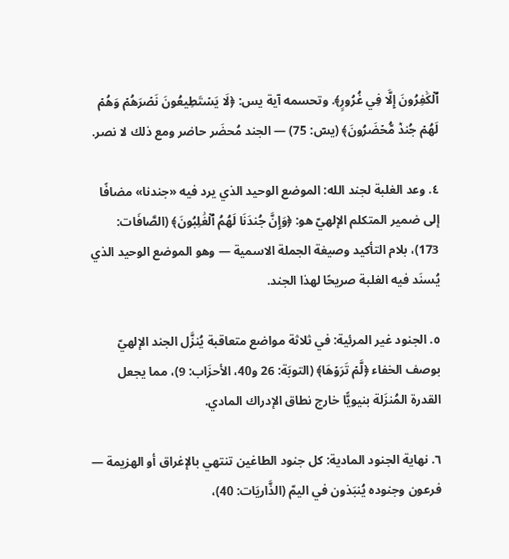ٱلۡكَٰفِرُونَ إِلَّا فِي غُرُورٍ﴾. وتحسمه آية يس: ﴿لَا يَسۡتَطِيعُونَ نَصۡرَهُمۡ وَهُمۡ لَهُمۡ جُندٞ مُّحۡضَرُونَ﴾ (يسٓ: 75) — الجند مُحضَر حاضر ومع ذلك لا نصر.

٤. وعد الغلبة لجند الله: الموضع الوحيد الذي يرد فيه «جندنا» مضافًا إلى ضمير المتكلم الإلهيّ هو: ﴿وَإِنَّ جُندَنَا لَهُمُ ٱلۡغَٰلِبُونَ﴾ (الصَّافَات: 173)، بلام التأكيد وصيغة الجملة الاسمية — وهو الموضع الوحيد الذي يُسنَد فيه الغلبة صريحًا لهذا الجند.

٥. الجنود غير المرئية: في ثلاثة مواضع متعاقبة يُنزَّل الجند الإلهيّ بوصف الخفاء ﴿لَّمۡ تَرَوۡهَا﴾ (التوبَة: 26 و40، الأحزَاب: 9)، مما يجعل القدرة المُنزَلة بنيويًّا خارج نطاق الإدراك المادي.

٦. نهاية الجنود المادية: كل جنود الطاغين تنتهي بالإغراق أو الهزيمة — فرعون وجنوده يُنبَذون في اليمّ (الذَّاريَات: 40)،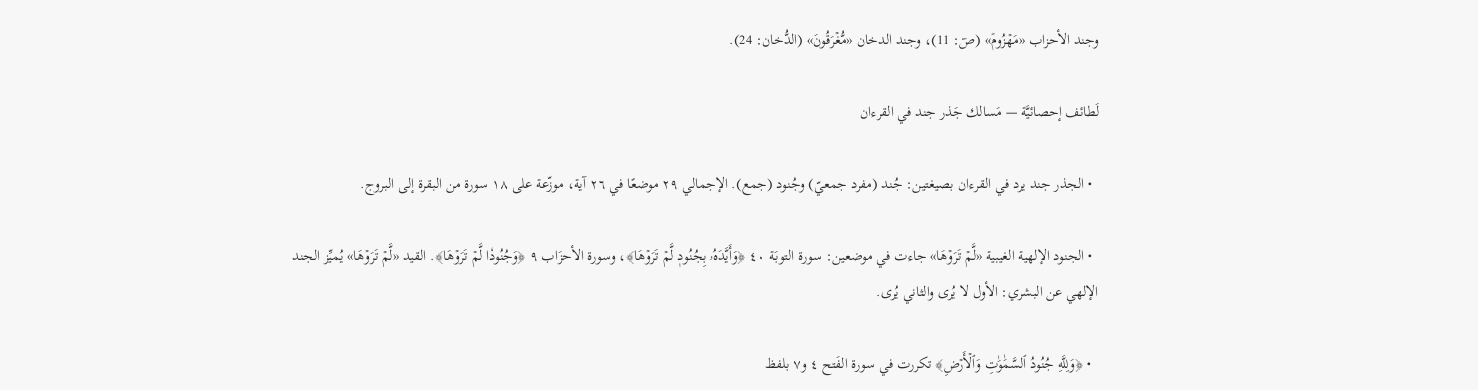وجند الأحزاب «مَهۡزُومٞ» (صٓ: 11)، وجند الدخان «مُّغۡرَقُونَ» (الدُّخان: 24).

لَطائف إحصائيَّة — مَسالك جَذر جند في القرءان

  • الجذر جند يرد في القرءان بصيغتين: جُند (مفرد جمعيّ) وجُنود (جمع). الإجمالي ٢٩ موضعًا في ٢٦ آية، موزّعة على ١٨ سورة من البقرة إلى البروج.

  • الجنود الإلهية الغيبية «لَّمۡ تَرَوۡهَا» جاءت في موضعين: سورة التوبَة ٤٠ ﴿وَأَيَّدَهُۥ بِجُنُودٖ لَّمۡ تَرَوۡهَا﴾، وسورة الأحزَاب ٩ ﴿وَجُنُودٗا لَّمۡ تَرَوۡهَا﴾. القيد «لَّمۡ تَرَوۡهَا» يُميِّز الجند الإلهي عن البشري: الأول لا يُرى والثاني يُرى.

  • ﴿وَلِلَّهِ جُنُودُ ٱلسَّمَٰوَٰتِ وَٱلۡأَرۡضِ﴾ تكررت في سورة الفَتح ٤ و٧ بلفظ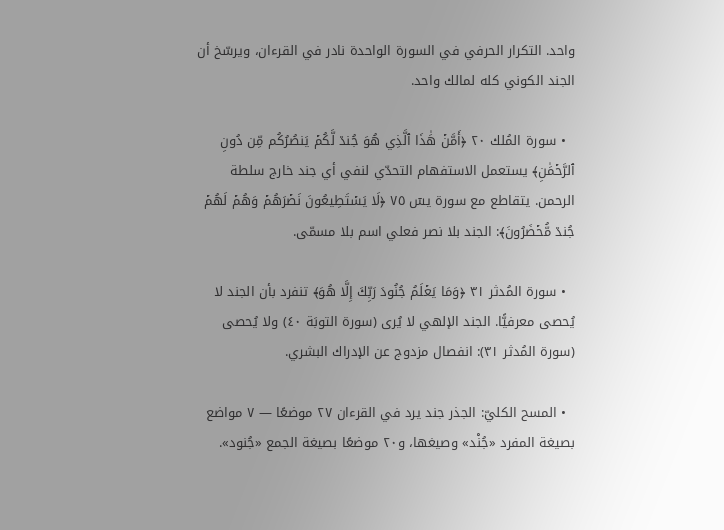واحد. التكرار الحرفي في السورة الواحدة نادر في القرءان، ويرسّخ أن الجند الكوني كله لمالك واحد.

  • سورة المُلك ٢٠ ﴿أَمَّنۡ هَٰذَا ٱلَّذِي هُوَ جُندٞ لَّكُمۡ يَنصُرُكُم مِّن دُونِ ٱلرَّحۡمَٰنِ﴾ يستعمل الاستفهام التحدّي لنفي أي جند خارج سلطة الرحمن. يتقاطع مع سورة يسٓ ٧٥ ﴿لَا يَسۡتَطِيعُونَ نَصۡرَهُمۡ وَهُمۡ لَهُمۡ جُندٞ مُّحۡضَرُونَ﴾: الجند بلا نصر فعلي اسم بلا مسمّى.

  • سورة المُدثر ٣١ ﴿وَمَا يَعۡلَمُ جُنُودَ رَبِّكَ إِلَّا هُوَ﴾ تنفرد بأن الجند لا يُحصى معرفيًّا. الجند الإلهي لا يُرى (سورة التوبَة ٤٠) ولا يُحصى (سورة المُدثر ٣١): انفصال مزدوج عن الإدراك البشري.

  • المسح الكليّ: الجذر جند يرد في القرءان ٢٧ موضعًا — ٧ مواضع بصيغة المفرد «جُنْد» وصيغها، و٢٠ موضعًا بصيغة الجمع «جُنود».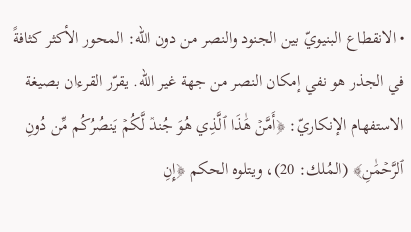• الانقطاع البنيويّ بين الجنود والنصر من دون الله: المحور الأكثر كثافةً في الجذر هو نفي إمكان النصر من جهة غير الله. يقرّر القرءان بصيغة الاستفهام الإنكاريّ: ﴿أَمَّنۡ هَٰذَا ٱلَّذِي هُوَ جُندٞ لَّكُمۡ يَنصُرُكُم مِّن دُونِ ٱلرَّحۡمَٰنِ﴾ (المُلك: 20)، ويتلوه الحكم ﴿إِنِ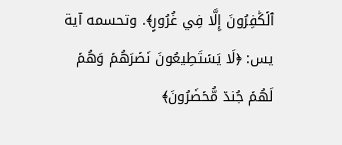ٱلۡكَٰفِرُونَ إِلَّا فِي غُرُورٍ﴾. وتحسمه آية يس: ﴿لَا يَسۡتَطِيعُونَ نَصۡرَهُمۡ وَهُمۡ لَهُمۡ جُندٞ مُّحۡضَرُونَ﴾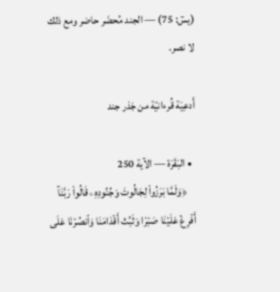(يسٓ: 75) — الجند مُحضَر حاضر ومع ذلك لا نصر.

أَدعِيَة قُرءانيّة من جَذر جند

  • البَقَرَة — الآية 250
    ﴿وَلَمَّا بَرَزُواْ لِجَالُوتَ وَجُنُودِهِۦ قَالُواْ رَبَّنَآ أَفۡرِغۡ عَلَيۡنَا صَبۡرٗا وَثَبِّتۡ أَقۡدَامَنَا وَٱنصُرۡنَا عَلَى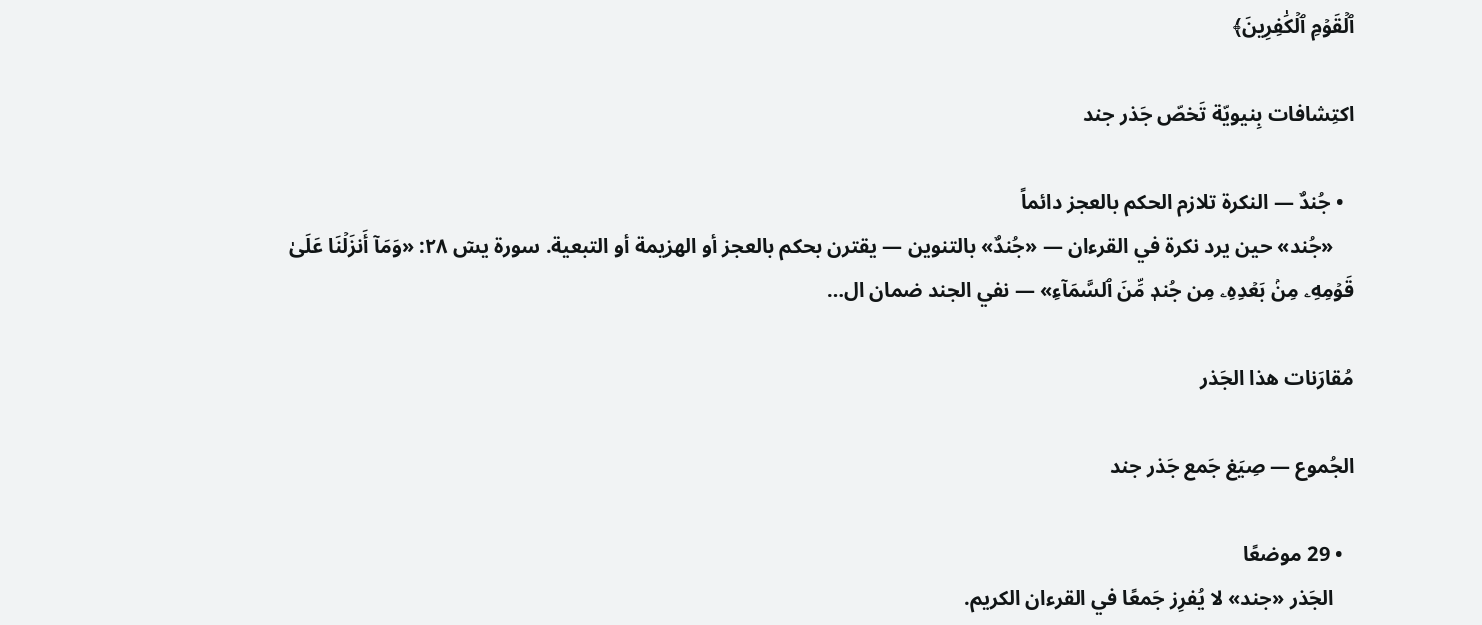ٱلۡقَوۡمِ ٱلۡكَٰفِرِينَ﴾

اكتِشافات بِنيويّة تَخصّ جَذر جند

  • جُندٌ — النكرة تلازم الحكم بالعجز دائماً
    «جُند» حين يرد نكرة في القرءان — «جُندٌ» بالتنوين — يقترن بحكم بالعجز أو الهزيمة أو التبعية. سورة يسٓ ٢٨: «وَمَآ أَنزَلۡنَا عَلَىٰ قَوۡمِهِۦ مِنۢ بَعۡدِهِۦ مِن جُندٖ مِّنَ ٱلسَّمَآءِ» — نفي الجند ضمان ال…

مُقارَنات هذا الجَذر

الجُموع — صِيَغ جَمع جَذر جند

  • 29 موضعًا
    الجَذر «جند» لا يُفرِز جَمعًا في القرءان الكريم.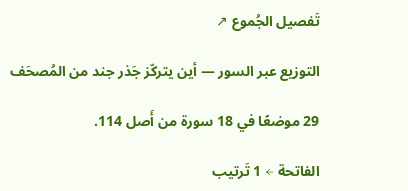تَفصيل الجُموع ↗

التوزيع عبر السور — أين يتركّز جَذر جند من المُصحَف

29 موضعًا في 18 سورة من أَصل 114.

الفاتحة ← 1 تَرتيب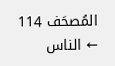المُصحَف 114 ← الناس